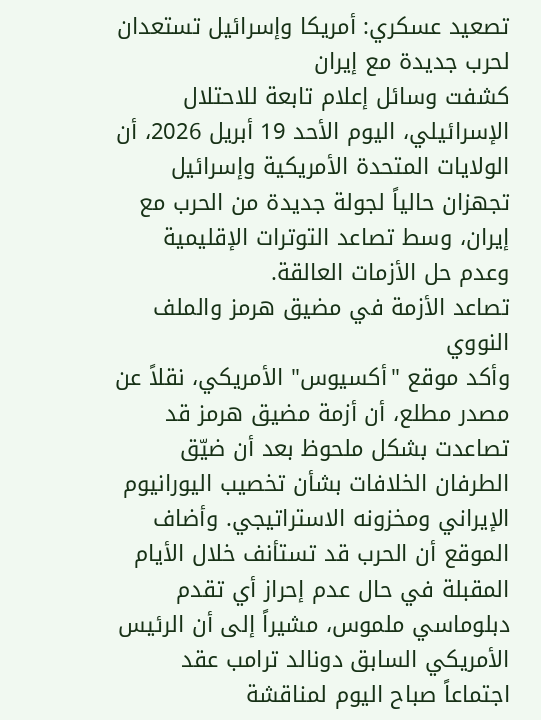تصعيد عسكري: أمريكا وإسرائيل تستعدان لحرب جديدة مع إيران
كشفت وسائل إعلام تابعة للاحتلال الإسرائيلي، اليوم الأحد 19 أبريل 2026، أن الولايات المتحدة الأمريكية وإسرائيل تجهزان حالياً لجولة جديدة من الحرب مع إيران، وسط تصاعد التوترات الإقليمية وعدم حل الأزمات العالقة.
تصاعد الأزمة في مضيق هرمز والملف النووي
وأكد موقع "أكسيوس" الأمريكي، نقلاً عن مصدر مطلع، أن أزمة مضيق هرمز قد تصاعدت بشكل ملحوظ بعد أن ضيّق الطرفان الخلافات بشأن تخصيب اليورانيوم الإيراني ومخزونه الاستراتيجي. وأضاف الموقع أن الحرب قد تستأنف خلال الأيام المقبلة في حال عدم إحراز أي تقدم دبلوماسي ملموس، مشيراً إلى أن الرئيس الأمريكي السابق دونالد ترامب عقد اجتماعاً صباح اليوم لمناقشة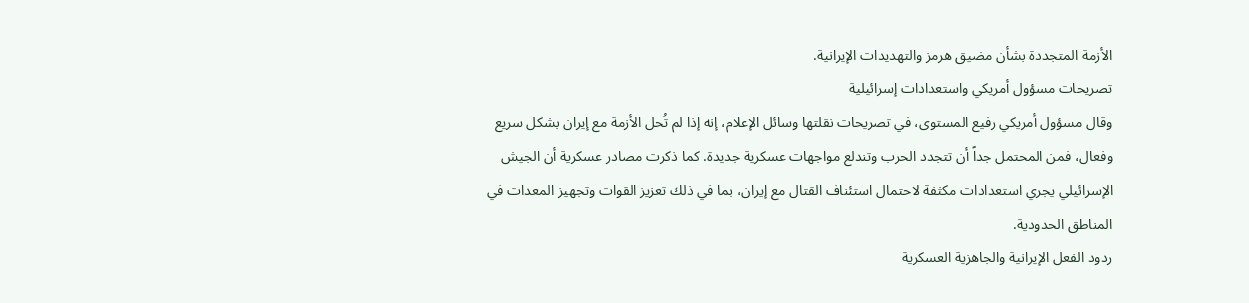الأزمة المتجددة بشأن مضيق هرمز والتهديدات الإيرانية.
تصريحات مسؤول أمريكي واستعدادات إسرائيلية
وقال مسؤول أمريكي رفيع المستوى، في تصريحات نقلتها وسائل الإعلام، إنه إذا لم تُحل الأزمة مع إيران بشكل سريع وفعال، فمن المحتمل جداً أن تتجدد الحرب وتندلع مواجهات عسكرية جديدة. كما ذكرت مصادر عسكرية أن الجيش الإسرائيلي يجري استعدادات مكثفة لاحتمال استئناف القتال مع إيران، بما في ذلك تعزيز القوات وتجهيز المعدات في المناطق الحدودية.
ردود الفعل الإيرانية والجاهزية العسكرية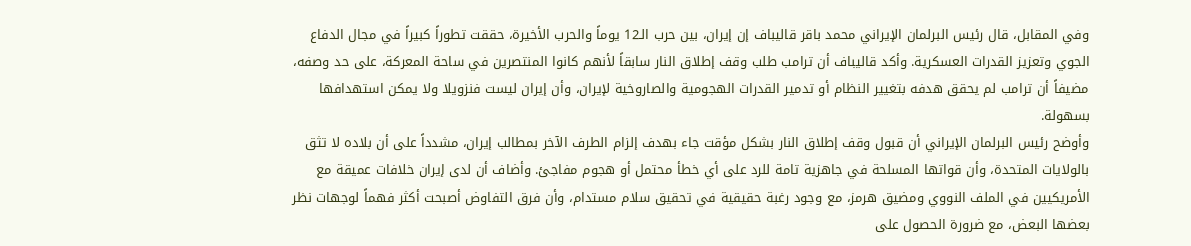وفي المقابل، قال رئيس البرلمان الإيراني محمد باقر قاليباف إن إيران، بين حرب الـ12 يوماً والحرب الأخيرة، حققت تطوراً كبيراً في مجال الدفاع الجوي وتعزيز القدرات العسكرية. وأكد قاليباف أن ترامب طلب وقف إطلاق النار سابقاً لأنهم كانوا المنتصرين في ساحة المعركة، على حد وصفه، مضيفاً أن ترامب لم يحقق هدفه بتغيير النظام أو تدمير القدرات الهجومية والصاروخية لإيران، وأن إيران ليست فنزويلا ولا يمكن استهدافها بسهولة.
وأوضح رئيس البرلمان الإيراني أن قبول وقف إطلاق النار بشكل مؤقت جاء بهدف إلزام الطرف الآخر بمطالب إيران، مشدداً على أن بلاده لا تثق بالولايات المتحدة، وأن قواتها المسلحة في جاهزية تامة للرد على أي خطأ محتمل أو هجوم مفاجئ. وأضاف أن لدى إيران خلافات عميقة مع الأمريكيين في الملف النووي ومضيق هرمز، مع وجود رغبة حقيقية في تحقيق سلام مستدام، وأن فرق التفاوض أصبحت أكثر فهماً لوجهات نظر بعضها البعض، مع ضرورة الحصول على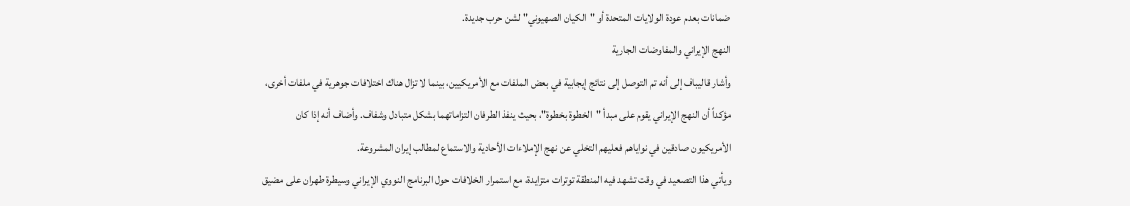ضمانات بعدم عودة الولايات المتحدة أو "الكيان الصهيوني" لشن حرب جديدة.
النهج الإيراني والمفاوضات الجارية
وأشار قاليباف إلى أنه تم التوصل إلى نتائج إيجابية في بعض الملفات مع الأمريكيين، بينما لا تزال هناك اختلافات جوهرية في ملفات أخرى، مؤكداً أن النهج الإيراني يقوم على مبدأ "الخطوة بخطوة"، بحيث ينفذ الطرفان التزاماتهما بشكل متبادل وشفاف. وأضاف أنه إذا كان الأمريكيون صادقين في نواياهم فعليهم التخلي عن نهج الإملاءات الأحادية والاستماع لمطالب إيران المشروعة.
ويأتي هذا التصعيد في وقت تشهد فيه المنطقة توترات متزايدة، مع استمرار الخلافات حول البرنامج النووي الإيراني وسيطرة طهران على مضيق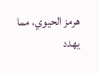هرمز الحيوي، مما يهدد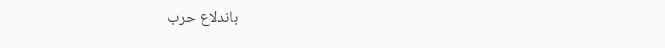باندلاع حرب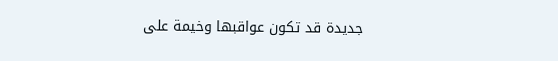جديدة قد تكون عواقبها وخيمة على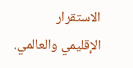الاستقرار الإقليمي والعالمي.